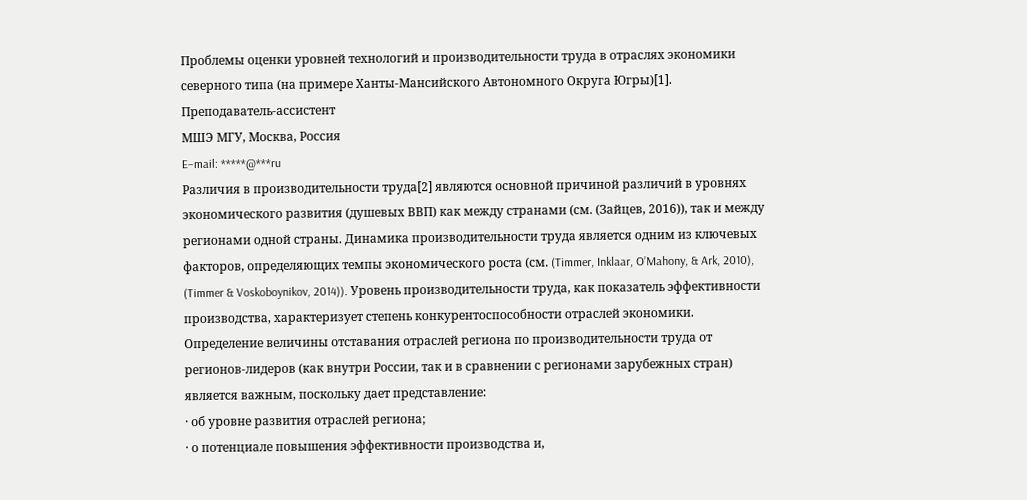Проблемы оценки уровней технологий и производительности труда в отраслях экономики северного типа (на примере Ханты-Мансийского Автономного Округа Югры)[1].
Преподаватель-ассистент
МШЭ МГУ, Москва, Россия
E–mail: *****@***ru
Различия в производительности труда[2] являются основной причиной различий в уровнях экономического развития (душевых ВВП) как между странами (см. (Зайцев, 2016)), так и между регионами одной страны. Динамика производительности труда является одним из ключевых факторов, определяющих темпы экономического роста (см. (Timmer, Inklaar, O’Mahony, & Ark, 2010), (Timmer & Voskoboynikov, 2014)). Уровень производительности труда, как показатель эффективности производства, характеризует степень конкурентоспособности отраслей экономики.
Определение величины отставания отраслей региона по производительности труда от регионов-лидеров (как внутри России, так и в сравнении с регионами зарубежных стран) является важным, поскольку дает представление:
· об уровне развития отраслей региона;
· о потенциале повышения эффективности производства и,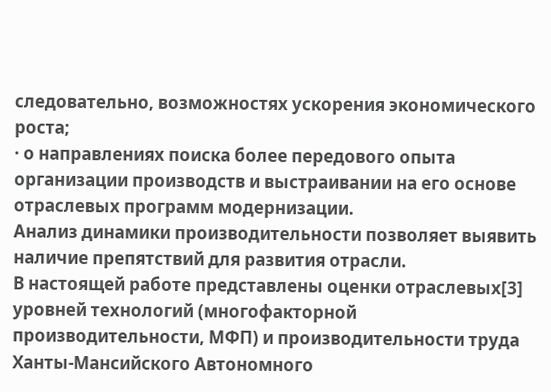следовательно, возможностях ускорения экономического роста;
· о направлениях поиска более передового опыта организации производств и выстраивании на его основе отраслевых программ модернизации.
Анализ динамики производительности позволяет выявить наличие препятствий для развития отрасли.
В настоящей работе представлены оценки отраслевых[3] уровней технологий (многофакторной производительности, МФП) и производительности труда Ханты-Мансийского Автономного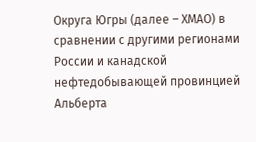Округа Югры (далее – ХМАО) в сравнении с другими регионами России и канадской нефтедобывающей провинцией Альберта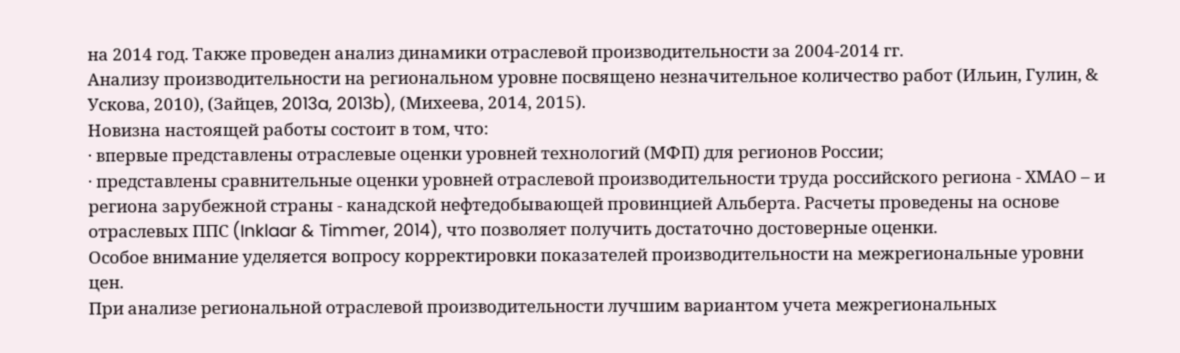на 2014 год. Также проведен анализ динамики отраслевой производительности за 2004-2014 гг.
Анализу производительности на региональном уровне посвящено незначительное количество работ (Ильин, Гулин, & Ускова, 2010), (Зайцев, 2013a, 2013b), (Михеева, 2014, 2015).
Новизна настоящей работы состоит в том, что:
· впервые представлены отраслевые оценки уровней технологий (МФП) для регионов России;
· представлены сравнительные оценки уровней отраслевой производительности труда российского региона - ХМАО – и региона зарубежной страны - канадской нефтедобывающей провинцией Альберта. Расчеты проведены на основе отраслевых ППС (Inklaar & Timmer, 2014), что позволяет получить достаточно достоверные оценки.
Особое внимание уделяется вопросу корректировки показателей производительности на межрегиональные уровни цен.
При анализе региональной отраслевой производительности лучшим вариантом учета межрегиональных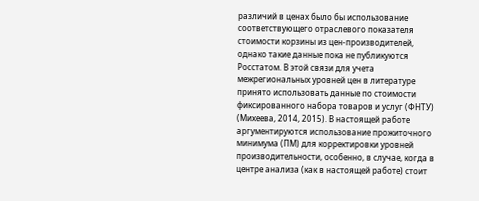различий в ценах было бы использование соответствующего отраслевого показателя стоимости корзины из цен-производителей, однако такие данные пока не публикуются Росстатом. В этой связи для учета межрегиональных уровней цен в литературе принято использовать данные по стоимости фиксированного набора товаров и услуг (ФНТУ) (Михеева, 2014, 2015). В настоящей работе аргументируются использование прожиточного минимума (ПМ) для корректировки уровней производительности, особенно, в случае, когда в центре анализа (как в настоящей работе) стоит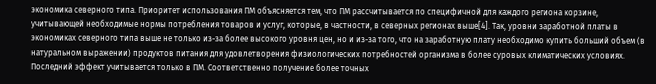экономика северного типа. Приоритет использования ПМ объясняется тем, что ПМ рассчитывается по специфичной для каждого региона корзине, учитывающей необходимые нормы потребления товаров и услуг, которые, в частности, в северных регионах выше[4]. Так, уровни заработной платы в экономиках северного типа выше не только из-за более высокого уровня цен, но и из-за того, что на заработную плату необходимо купить больший объем (в натуральном выражении) продуктов питания для удовлетворения физиологических потребностей организма в более суровых климатических условиях. Последний эффект учитывается только в ПМ. Соответственно получение более точных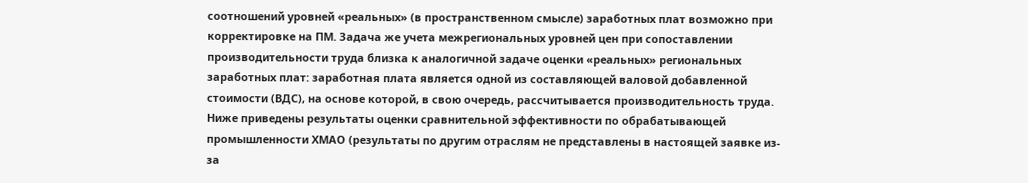соотношений уровней «реальных» (в пространственном смысле) заработных плат возможно при корректировке на ПМ. Задача же учета межрегиональных уровней цен при сопоставлении производительности труда близка к аналогичной задаче оценки «реальных» региональных заработных плат: заработная плата является одной из составляющей валовой добавленной стоимости (ВДС), на основе которой, в свою очередь, рассчитывается производительность труда.
Ниже приведены результаты оценки сравнительной эффективности по обрабатывающей промышленности ХМАО (результаты по другим отраслям не представлены в настоящей заявке из-за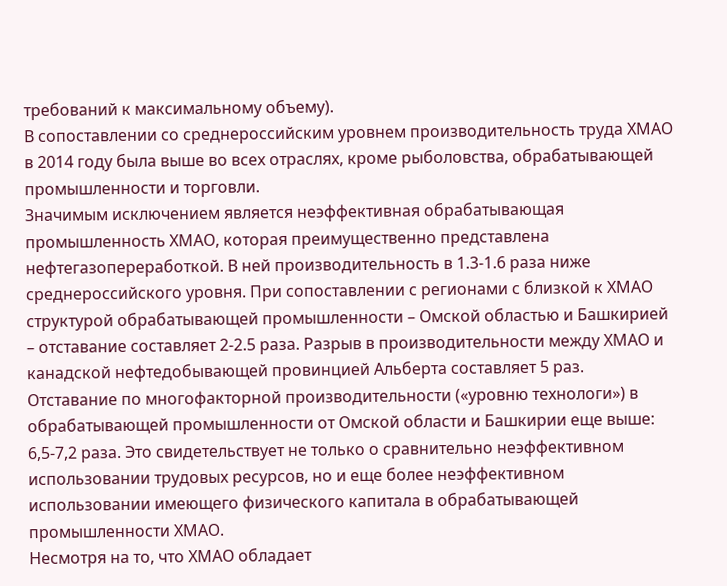требований к максимальному объему).
В сопоставлении со среднероссийским уровнем производительность труда ХМАО в 2014 году была выше во всех отраслях, кроме рыболовства, обрабатывающей промышленности и торговли.
Значимым исключением является неэффективная обрабатывающая промышленность ХМАО, которая преимущественно представлена нефтегазопереработкой. В ней производительность в 1.3-1.6 раза ниже среднероссийского уровня. При сопоставлении с регионами с близкой к ХМАО структурой обрабатывающей промышленности – Омской областью и Башкирией – отставание составляет 2-2.5 раза. Разрыв в производительности между ХМАО и канадской нефтедобывающей провинцией Альберта составляет 5 раз.
Отставание по многофакторной производительности («уровню технологи») в обрабатывающей промышленности от Омской области и Башкирии еще выше: 6,5-7,2 раза. Это свидетельствует не только о сравнительно неэффективном использовании трудовых ресурсов, но и еще более неэффективном использовании имеющего физического капитала в обрабатывающей промышленности ХМАО.
Несмотря на то, что ХМАО обладает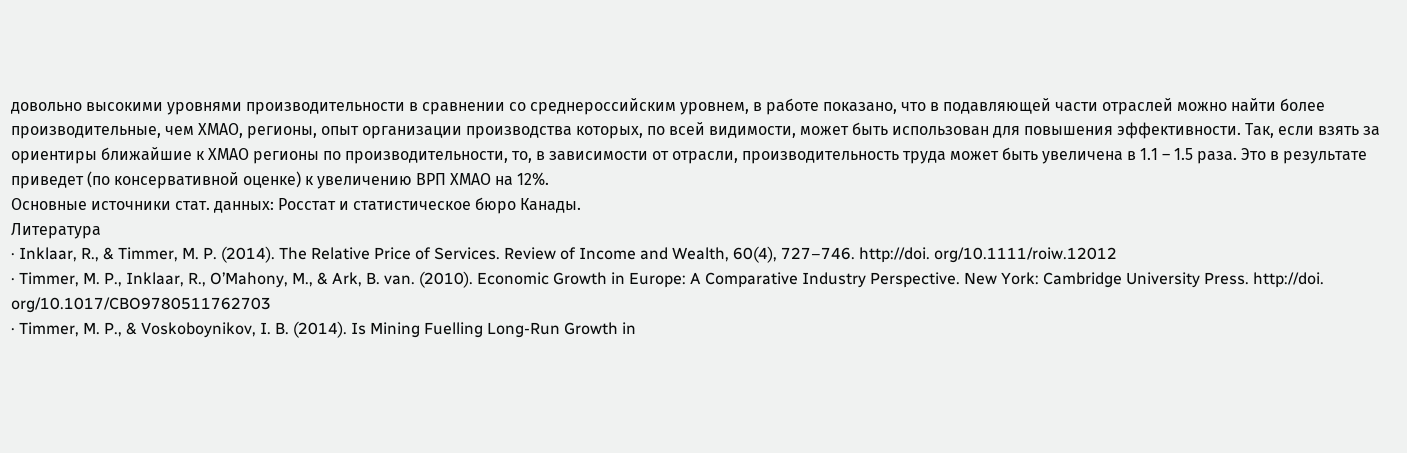довольно высокими уровнями производительности в сравнении со среднероссийским уровнем, в работе показано, что в подавляющей части отраслей можно найти более производительные, чем ХМАО, регионы, опыт организации производства которых, по всей видимости, может быть использован для повышения эффективности. Так, если взять за ориентиры ближайшие к ХМАО регионы по производительности, то, в зависимости от отрасли, производительность труда может быть увеличена в 1.1 – 1.5 раза. Это в результате приведет (по консервативной оценке) к увеличению ВРП ХМАО на 12%.
Основные источники стат. данных: Росстат и статистическое бюро Канады.
Литература
· Inklaar, R., & Timmer, M. P. (2014). The Relative Price of Services. Review of Income and Wealth, 60(4), 727–746. http://doi. org/10.1111/roiw.12012
· Timmer, M. P., Inklaar, R., O’Mahony, M., & Ark, B. van. (2010). Economic Growth in Europe: A Comparative Industry Perspective. New York: Cambridge University Press. http://doi. org/10.1017/CBO9780511762703
· Timmer, M. P., & Voskoboynikov, I. B. (2014). Is Mining Fuelling Long-Run Growth in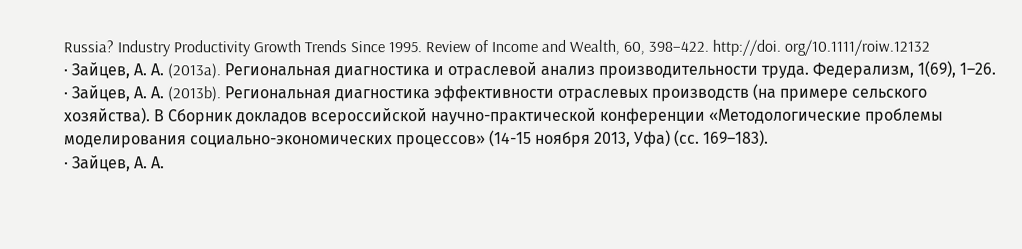Russia? Industry Productivity Growth Trends Since 1995. Review of Income and Wealth, 60, 398–422. http://doi. org/10.1111/roiw.12132
· Зайцев, А. А. (2013a). Региональная диагностика и отраслевой анализ производительности труда. Федерализм, 1(69), 1–26.
· Зайцев, А. А. (2013b). Региональная диагностика эффективности отраслевых производств (на примере сельского хозяйства). В Сборник докладов всероссийской научно-практической конференции «Методологические проблемы моделирования социально-экономических процессов» (14-15 ноября 2013, Уфа) (сс. 169–183).
· Зайцев, А. А.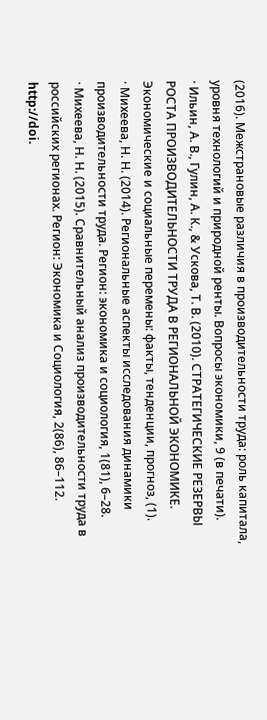(2016). Межстрановые различия в производительности труда: роль капитала, уровня технологий и природной ренты. Вопросы экономики, 9 (в печати).
· Ильин, А. В., Гулин, А. К., & Ускова, Т. В. (2010). СТРАТЕГИЧЕСКИЕ РЕЗЕРВЫ РОСТА ПРОИЗВОДИТЕЛЬНОСТИ ТРУДА В РЕГИОНАЛЬНОЙ ЭКОНОМИКЕ. Экономические и социальные перемены: факты, тенденции, прогноз, (1).
· Михеева, Н. Н. (2014). Региональные аспекты исследования динамики производительности труда. Регион: экономика и социология, 1(81), 6–28.
· Михеева, Н. Н. (2015). Сравнительный анализ производительности труда в российских регионах. Регион: Экономика и Социология, 2(86), 86–112. http://doi.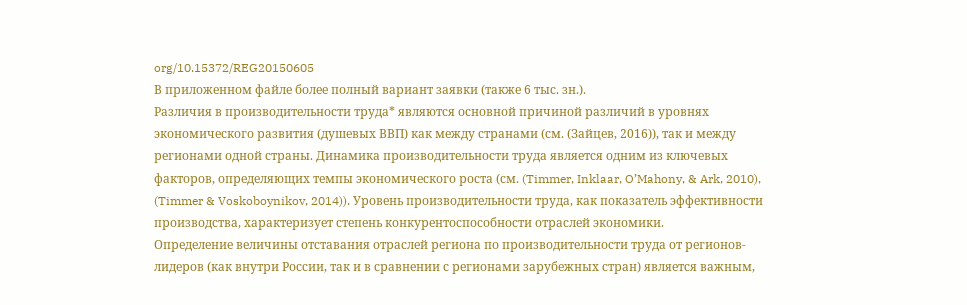org/10.15372/REG20150605
В приложенном файле более полный вариант заявки (также 6 тыс. зн.).
Различия в производительности труда* являются основной причиной различий в уровнях экономического развития (душевых ВВП) как между странами (см. (Зайцев, 2016)), так и между регионами одной страны. Динамика производительности труда является одним из ключевых факторов, определяющих темпы экономического роста (см. (Timmer, Inklaar, O’Mahony, & Ark, 2010), (Timmer & Voskoboynikov, 2014)). Уровень производительности труда, как показатель эффективности производства, характеризует степень конкурентоспособности отраслей экономики.
Определение величины отставания отраслей региона по производительности труда от регионов-лидеров (как внутри России, так и в сравнении с регионами зарубежных стран) является важным,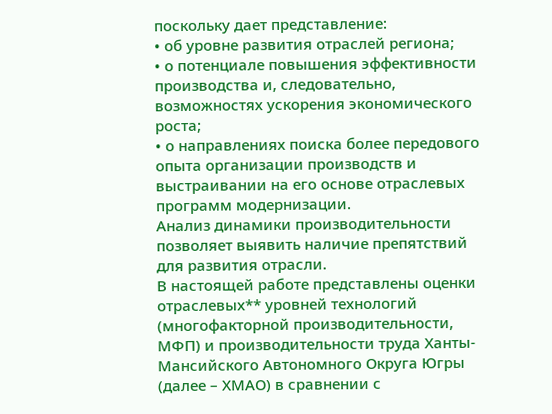поскольку дает представление:
• об уровне развития отраслей региона;
• о потенциале повышения эффективности производства и, следовательно, возможностях ускорения экономического роста;
• о направлениях поиска более передового опыта организации производств и выстраивании на его основе отраслевых программ модернизации.
Анализ динамики производительности позволяет выявить наличие препятствий для развития отрасли.
В настоящей работе представлены оценки отраслевых** уровней технологий (многофакторной производительности, МФП) и производительности труда Ханты-Мансийского Автономного Округа Югры (далее – ХМАО) в сравнении с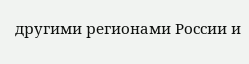другими регионами России и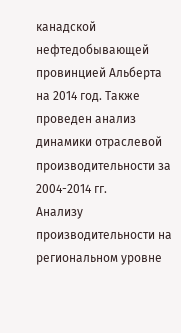канадской нефтедобывающей провинцией Альберта на 2014 год. Также проведен анализ динамики отраслевой производительности за 2004-2014 гг.
Анализу производительности на региональном уровне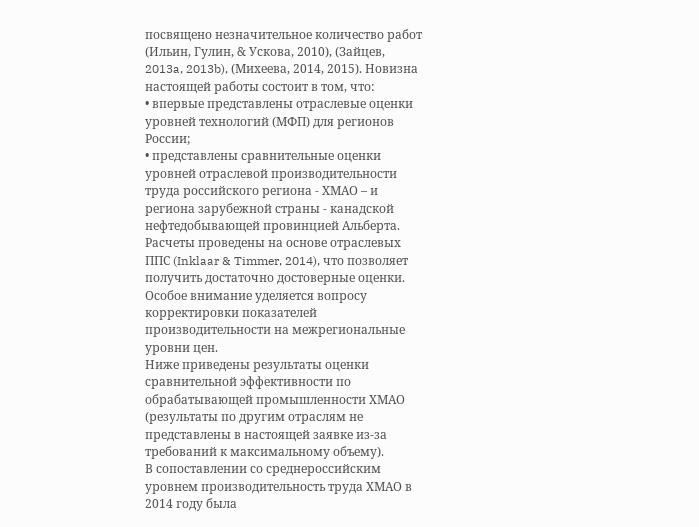посвящено незначительное количество работ (Ильин, Гулин, & Ускова, 2010), (Зайцев, 2013a, 2013b), (Михеева, 2014, 2015). Новизна настоящей работы состоит в том, что:
• впервые представлены отраслевые оценки уровней технологий (МФП) для регионов России;
• представлены сравнительные оценки уровней отраслевой производительности труда российского региона - ХМАО – и региона зарубежной страны - канадской нефтедобывающей провинцией Альберта. Расчеты проведены на основе отраслевых ППС (Inklaar & Timmer, 2014), что позволяет получить достаточно достоверные оценки.
Особое внимание уделяется вопросу корректировки показателей производительности на межрегиональные уровни цен.
Ниже приведены результаты оценки сравнительной эффективности по обрабатывающей промышленности ХМАО (результаты по другим отраслям не представлены в настоящей заявке из-за требований к максимальному объему).
В сопоставлении со среднероссийским уровнем производительность труда ХМАО в 2014 году была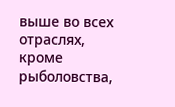выше во всех отраслях, кроме рыболовства,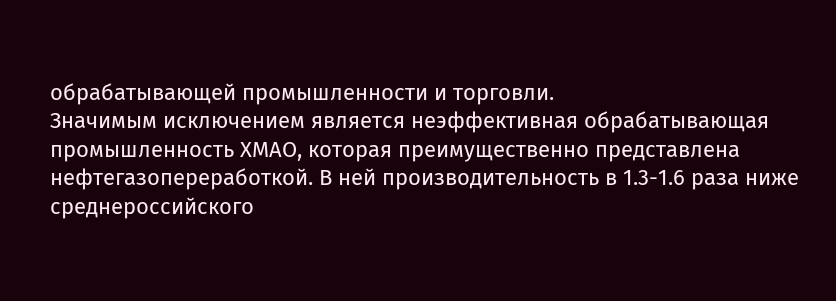обрабатывающей промышленности и торговли.
Значимым исключением является неэффективная обрабатывающая промышленность ХМАО, которая преимущественно представлена нефтегазопереработкой. В ней производительность в 1.3-1.6 раза ниже среднероссийского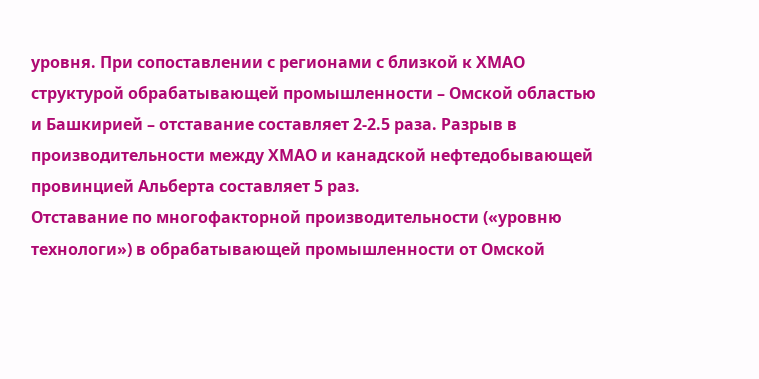уровня. При сопоставлении с регионами с близкой к ХМАО структурой обрабатывающей промышленности – Омской областью и Башкирией – отставание составляет 2-2.5 раза. Разрыв в производительности между ХМАО и канадской нефтедобывающей провинцией Альберта составляет 5 раз.
Отставание по многофакторной производительности («уровню технологи») в обрабатывающей промышленности от Омской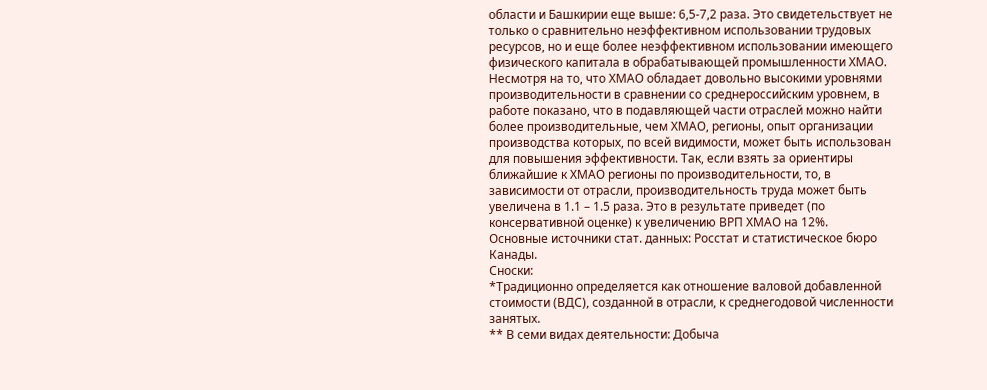области и Башкирии еще выше: 6,5-7,2 раза. Это свидетельствует не только о сравнительно неэффективном использовании трудовых ресурсов, но и еще более неэффективном использовании имеющего физического капитала в обрабатывающей промышленности ХМАО.
Несмотря на то, что ХМАО обладает довольно высокими уровнями производительности в сравнении со среднероссийским уровнем, в работе показано, что в подавляющей части отраслей можно найти более производительные, чем ХМАО, регионы, опыт организации производства которых, по всей видимости, может быть использован для повышения эффективности. Так, если взять за ориентиры ближайшие к ХМАО регионы по производительности, то, в зависимости от отрасли, производительность труда может быть увеличена в 1.1 – 1.5 раза. Это в результате приведет (по консервативной оценке) к увеличению ВРП ХМАО на 12%.
Основные источники стат. данных: Росстат и статистическое бюро Канады.
Сноски:
*Традиционно определяется как отношение валовой добавленной стоимости (ВДС), созданной в отрасли, к среднегодовой численности занятых.
** В семи видах деятельности: Добыча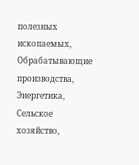полезных ископаемых, Обрабатывающие производства, Энергетика, Сельское хозяйство,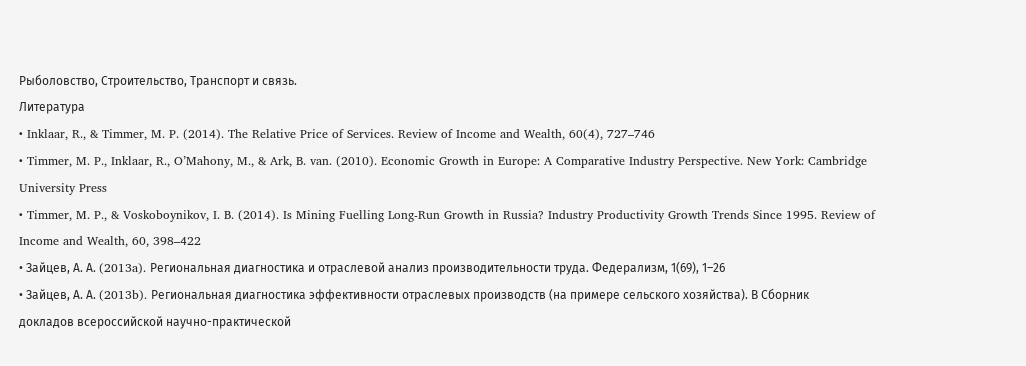Рыболовство, Строительство, Транспорт и связь.
Литература
• Inklaar, R., & Timmer, M. P. (2014). The Relative Price of Services. Review of Income and Wealth, 60(4), 727–746
• Timmer, M. P., Inklaar, R., O’Mahony, M., & Ark, B. van. (2010). Economic Growth in Europe: A Comparative Industry Perspective. New York: Cambridge University Press
• Timmer, M. P., & Voskoboynikov, I. B. (2014). Is Mining Fuelling Long-Run Growth in Russia? Industry Productivity Growth Trends Since 1995. Review of Income and Wealth, 60, 398–422
• Зайцев, А. А. (2013a). Региональная диагностика и отраслевой анализ производительности труда. Федерализм, 1(69), 1–26
• Зайцев, А. А. (2013b). Региональная диагностика эффективности отраслевых производств (на примере сельского хозяйства). В Сборник докладов всероссийской научно-практической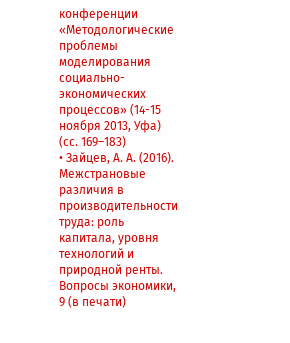конференции «Методологические проблемы моделирования социально-экономических процессов» (14-15 ноября 2013, Уфа) (сс. 169–183)
• Зайцев, А. А. (2016). Межстрановые различия в производительности труда: роль капитала, уровня технологий и природной ренты. Вопросы экономики, 9 (в печати)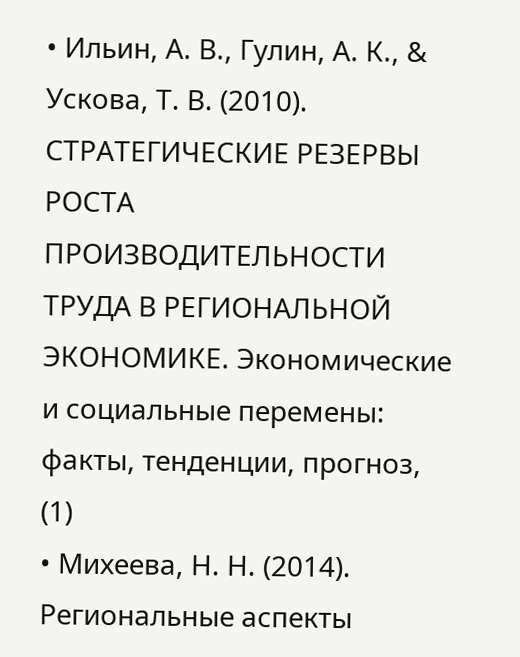• Ильин, А. В., Гулин, А. К., & Ускова, Т. В. (2010). СТРАТЕГИЧЕСКИЕ РЕЗЕРВЫ РОСТА ПРОИЗВОДИТЕЛЬНОСТИ ТРУДА В РЕГИОНАЛЬНОЙ ЭКОНОМИКЕ. Экономические и социальные перемены: факты, тенденции, прогноз, (1)
• Михеева, Н. Н. (2014). Региональные аспекты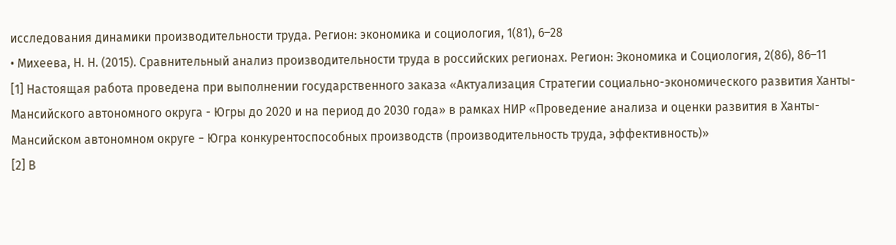исследования динамики производительности труда. Регион: экономика и социология, 1(81), 6–28
• Михеева, Н. Н. (2015). Сравнительный анализ производительности труда в российских регионах. Регион: Экономика и Социология, 2(86), 86–11
[1] Настоящая работа проведена при выполнении государственного заказа «Актуализация Стратегии социально-экономического развития Ханты-Мансийского автономного округа - Югры до 2020 и на период до 2030 года» в рамках НИР «Проведение анализа и оценки развития в Ханты-Мансийском автономном округе − Югра конкурентоспособных производств (производительность труда, эффективность)»
[2] В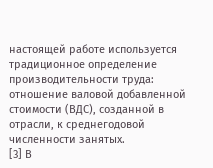настоящей работе используется традиционное определение производительности труда: отношение валовой добавленной стоимости (ВДС), созданной в отрасли, к среднегодовой численности занятых.
[3] В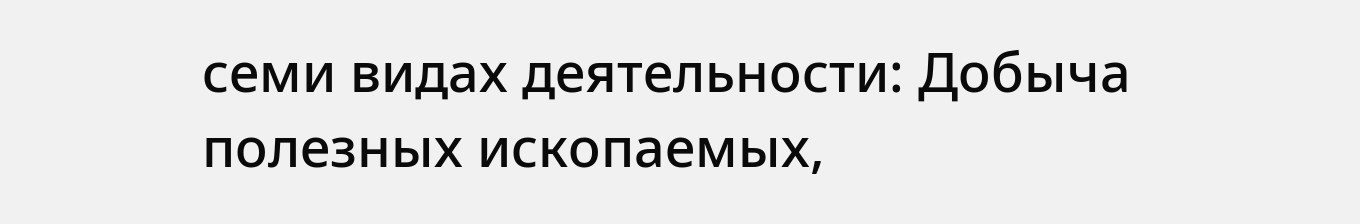семи видах деятельности: Добыча полезных ископаемых,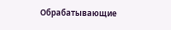Обрабатывающие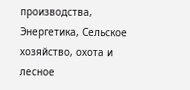производства, Энергетика, Сельское хозяйство, охота и лесное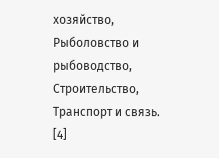хозяйство, Рыболовство и рыбоводство, Строительство, Транспорт и связь.
[4]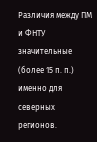Различия между ПМ и ФНТУ значительные (более 15 п. п.) именно для северных регионов.